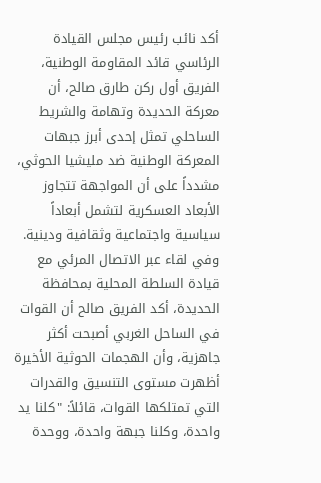أكد نائب رئيس مجلس القيادة الرئاسي قائد المقاومة الوطنية، الفريق أول ركن طارق صالح، أن معركة الحديدة وتهامة والشريط الساحلي تمثل إحدى أبرز جبهات المعركة الوطنية ضد مليشيا الحوثي، مشدداً على أن المواجهة تتجاوز الأبعاد العسكرية لتشمل أبعاداً سياسية واجتماعية وثقافية ودينية.
وفي لقاء عبر الاتصال المرئي مع قيادة السلطة المحلية بمحافظة الحديدة، أكد الفريق صالح أن القوات في الساحل الغربي أصبحت أكثر جاهزية، وأن الهجمات الحوثية الأخيرة أظهرت مستوى التنسيق والقدرات التي تمتلكها القوات، قائلاً: "كلنا يد واحدة، وكلنا جبهة واحدة، ووحدة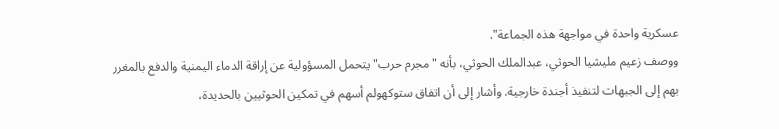عسكرية واحدة في مواجهة هذه الجماعة".
ووصف زعيم مليشيا الحوثي، عبدالملك الحوثي، بأنه "مجرم حرب" يتحمل المسؤولية عن إراقة الدماء اليمنية والدفع بالمغرر بهم إلى الجبهات لتنفيذ أجندة خارجية. وأشار إلى أن اتفاق ستوكهولم أسهم في تمكين الحوثيين بالحديدة،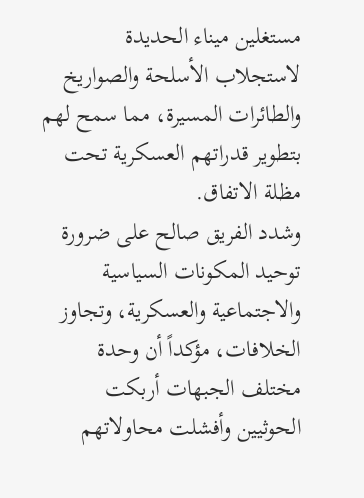مستغلين ميناء الحديدة لاستجلاب الأسلحة والصواريخ والطائرات المسيرة، مما سمح لهم بتطوير قدراتهم العسكرية تحت مظلة الاتفاق.
وشدد الفريق صالح على ضرورة توحيد المكونات السياسية والاجتماعية والعسكرية، وتجاوز الخلافات، مؤكداً أن وحدة مختلف الجبهات أربكت الحوثيين وأفشلت محاولاتهم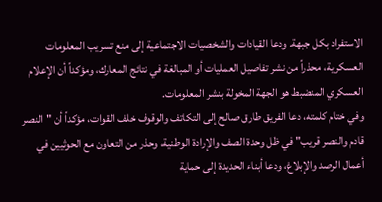الاستفراد بكل جبهة. ودعا القيادات والشخصيات الاجتماعية إلى منع تسريب المعلومات العسكرية، محذراً من نشر تفاصيل العمليات أو المبالغة في نتائج المعارك، ومؤكداً أن الإعلام العسكري المنضبط هو الجهة المخولة بنشر المعلومات.
وفي ختام كلمته، دعا الفريق طارق صالح إلى التكاتف والوقوف خلف القوات، مؤكداً أن "النصر قادم والنصر قريب" في ظل وحدة الصف والإرادة الوطنية، وحذر من التعاون مع الحوثيين في أعمال الرصد والإبلاغ، ودعا أبناء الحديدة إلى حماية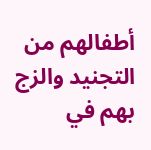أطفالهم من التجنيد والزج بهم في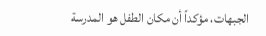الجبهات، مؤكداً أن مكان الطفل هو المدرسة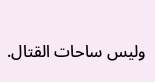وليس ساحات القتال.